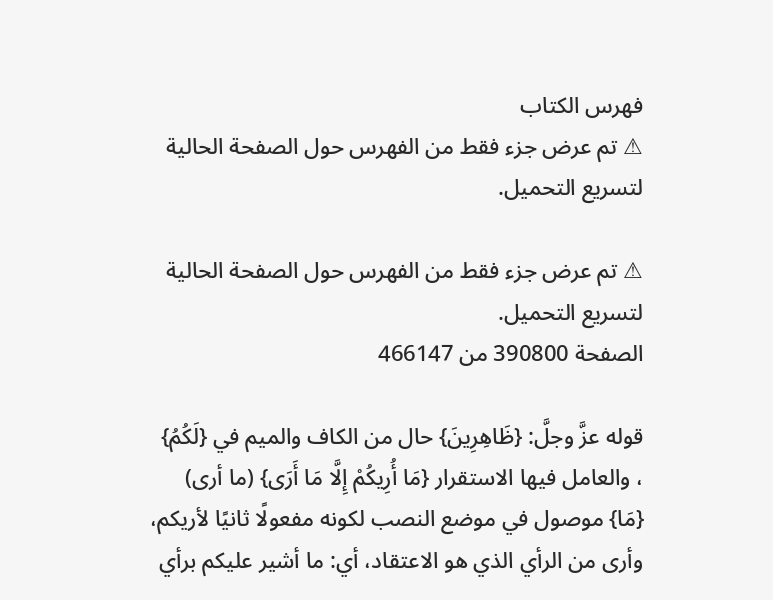فهرس الكتاب
⚠ تم عرض جزء فقط من الفهرس حول الصفحة الحالية لتسريع التحميل.

⚠ تم عرض جزء فقط من الفهرس حول الصفحة الحالية لتسريع التحميل.
الصفحة 390800 من 466147

قوله عزَّ وجلَّ: {ظَاهِرِينَ} حال من الكاف والميم في {لَكُمُ} ، والعامل فيها الاستقرار {مَا أُرِيكُمْ إِلَّا مَا أَرَى} (ما أرى) {مَا} موصول في موضع النصب لكونه مفعولًا ثانيًا لأريكم، وأرى من الرأي الذي هو الاعتقاد، أي: ما أشير عليكم برأي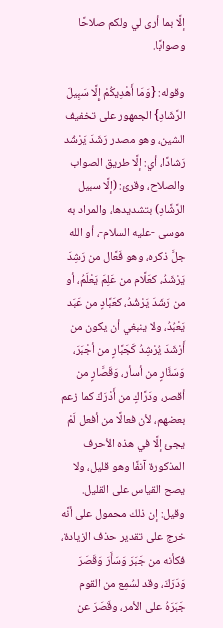إلَّا بما أرى لي ولكم صلاحًا وصوابًا.

وقوله: {وَمَا أَهْدِيكُمْ إِلَّا سَبِيلَ الرَّشَادِ} الجمهور على تخفيف الشين، وهو مصدر رَشَدَ يَرْشُد رَشادًا، أي: إلَّا طريق الصواب والصلاح، وقرئ: (إلَّا سبيل الرَّشَّادِ) بتشديدها، والمراد به موسى -عليه السلام-، أو الله جلَّ ذكره، وهو فَعَّال من رَشِدَ يَرْشَدُ، كعَلَّام من عَلِمَ يَعْلَمُ، أو من رَشَدَ يَرْشُدُ، كعَبَّادٍ من عَبَد يَعْبُدُ، ولا ينبغي أن يكون من أَرْشَدَ يُرْشِدُ كَجَبَّارٍ من أجْبَرَ، وَسَئَّارٍ من أسأر، وَقَصَّارٍ من أقصر، ودَرَّاكٍ من أَدْرَكَ كما زعم بعضهم، لأن فعالًا من أفعل لَمْ يجئ إلَّا في هذه الأحرف المذكورة آنفًا وهو قليل، ولا يصح القياس على القليل. وقيل: إن ذلك محمول على أنَّه خرج على تقدير حذف الزيادة، فكأنه من جَبَرَ وَسَأَرَ وَقَصَرَ وَدَرَكَ، وقد لسُمِع من القوم جَبَرَهُ على الأمر، وقَصَرَ عن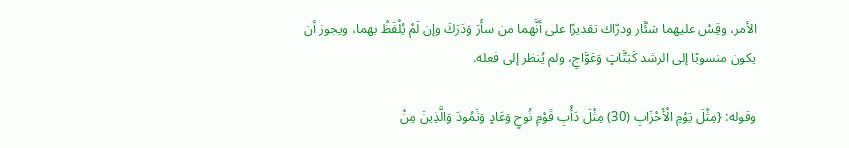الأمر، وقِسْ عليهما سَئَّار ودرّاك تقديرًا على أنَّهما من سأَرَ وَدَرَكَ وإن لَمْ يُلْفَظْ بهما، ويجوز أن يكون منسوبًا إلى الرشد كَبَتَّاتٍ وَعَوَّاجِ، ولم يُنظر إلى فعله.

وقوله: {مِثْلَ يَوْمِ الْأَحْزَابِ (30) مِثْلَ دَأْبِ قَوْمِ نُوحٍ وَعَادٍ وَثَمُودَ وَالَّذِينَ مِنْ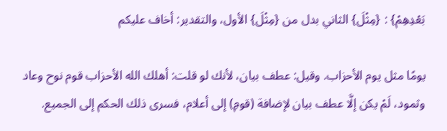بَعْدِهِمْ} : {مِثْلَ} الثاني بدل من {مِثْلَ} الأول، والتقدير: أخاف عليكم

يومًا مثل يوم الأحزاب. وقيل: عطف بيان، لأنك لو قلت: أهلك الله الأحزاب قوم نوح وعاد وثمود، لَمْ يكن إلَّا عطف بيان لإضافة (قومِ) إلى أعلام، فسرى ذلك الحكم إلى الجميع.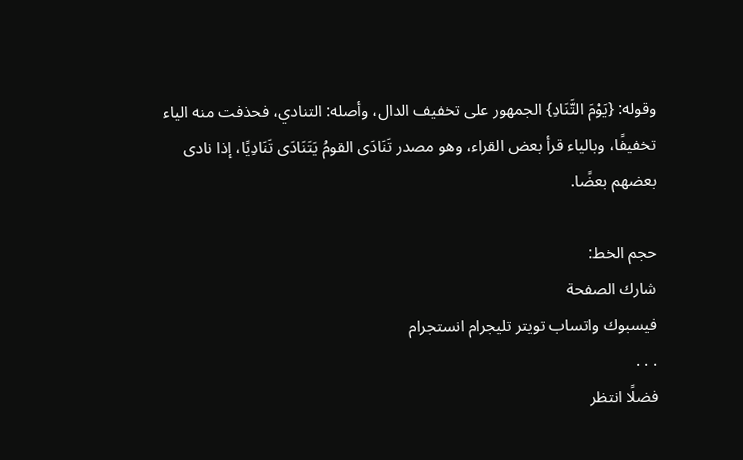وقوله: {يَوْمَ التَّنَادِ} الجمهور على تخفيف الدال، وأصله: التنادي، فحذفت منه الياء تخفيفًا، وبالياء قرأ بعض القراء، وهو مصدر تَنَادَى القومُ يَتَنَادَى تَنَادِيًا، إذا نادى بعضهم بعضًا.

حجم الخط:
شارك الصفحة
فيسبوك واتساب تويتر تليجرام انستجرام
. . .
فضلًا انتظر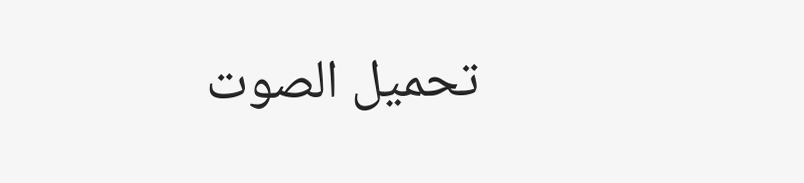تحميل الصوت